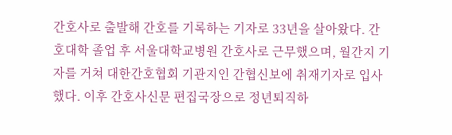간호사로 출발해 간호를 기록하는 기자로 33년을 살아왔다. 간호대학 졸업 후 서울대학교병원 간호사로 근무했으며, 월간지 기자를 거쳐 대한간호협회 기관지인 간협신보에 취재기자로 입사했다. 이후 간호사신문 편집국장으로 정년퇴직하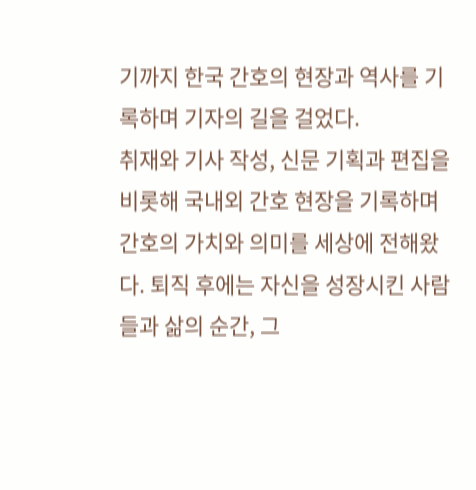기까지 한국 간호의 현장과 역사를 기록하며 기자의 길을 걸었다.
취재와 기사 작성, 신문 기획과 편집을 비롯해 국내외 간호 현장을 기록하며 간호의 가치와 의미를 세상에 전해왔다. 퇴직 후에는 자신을 성장시킨 사람들과 삶의 순간, 그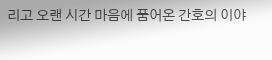리고 오랜 시간 마음에 품어온 간호의 이야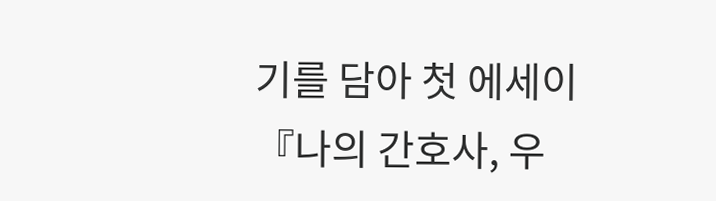기를 담아 첫 에세이 『나의 간호사, 우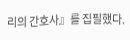리의 간호사』를 집필했다.